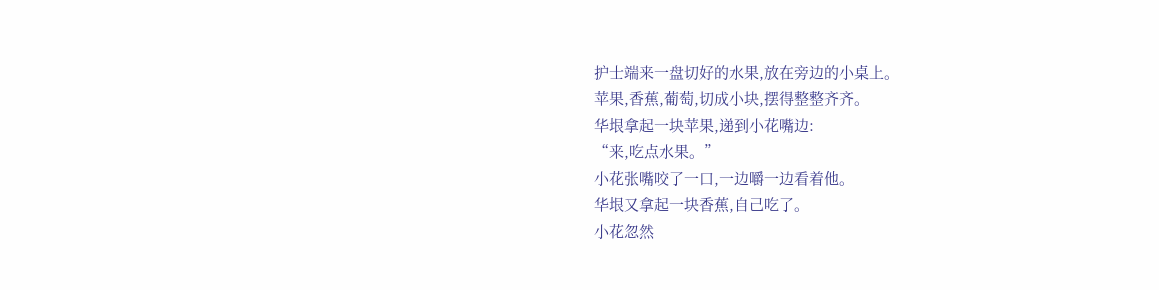护士端来一盘切好的水果,放在旁边的小桌上。
苹果,香蕉,葡萄,切成小块,摆得整整齐齐。
华垠拿起一块苹果,递到小花嘴边:
“来,吃点水果。”
小花张嘴咬了一口,一边嚼一边看着他。
华垠又拿起一块香蕉,自己吃了。
小花忽然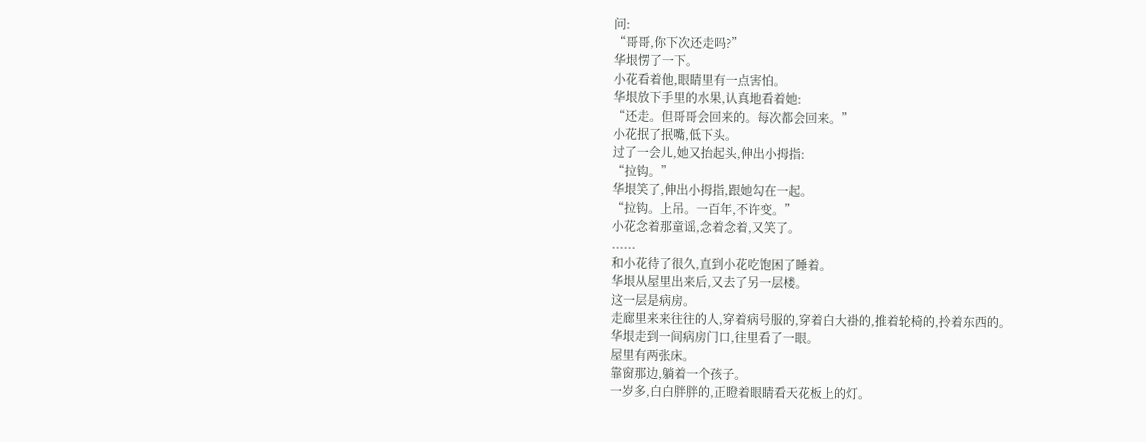问:
“哥哥,你下次还走吗?”
华垠愣了一下。
小花看着他,眼睛里有一点害怕。
华垠放下手里的水果,认真地看着她:
“还走。但哥哥会回来的。每次都会回来。”
小花抿了抿嘴,低下头。
过了一会儿,她又抬起头,伸出小拇指:
“拉钩。”
华垠笑了,伸出小拇指,跟她勾在一起。
“拉钩。上吊。一百年,不许变。”
小花念着那童谣,念着念着,又笑了。
......
和小花待了很久,直到小花吃饱困了睡着。
华垠从屋里出来后,又去了另一层楼。
这一层是病房。
走廊里来来往往的人,穿着病号服的,穿着白大褂的,推着轮椅的,拎着东西的。
华垠走到一间病房门口,往里看了一眼。
屋里有两张床。
靠窗那边,躺着一个孩子。
一岁多,白白胖胖的,正瞪着眼睛看天花板上的灯。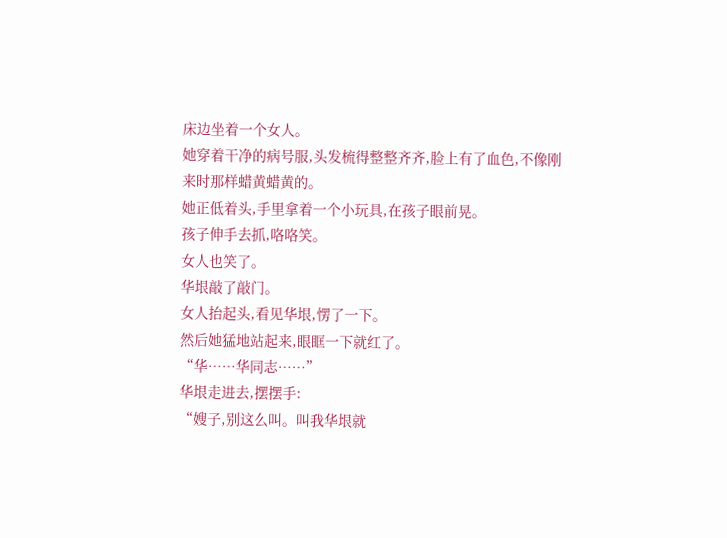床边坐着一个女人。
她穿着干净的病号服,头发梳得整整齐齐,脸上有了血色,不像刚来时那样蜡黄蜡黄的。
她正低着头,手里拿着一个小玩具,在孩子眼前晃。
孩子伸手去抓,咯咯笑。
女人也笑了。
华垠敲了敲门。
女人抬起头,看见华垠,愣了一下。
然后她猛地站起来,眼眶一下就红了。
“华……华同志……”
华垠走进去,摆摆手:
“嫂子,别这么叫。叫我华垠就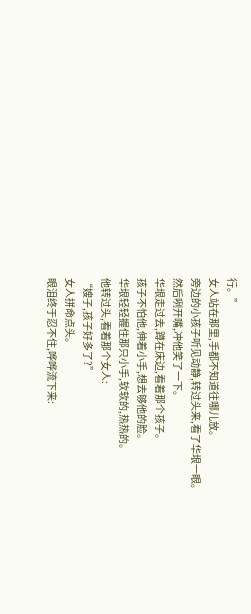行。”
女人站在那里,手都不知道往哪儿放。
旁边的小孩子听见动静,转过头来,看了华垠一眼。
然后咧开嘴,冲他笑了一下。
华垠走过去,蹲在床边,看着那个孩子。
孩子不怕他,伸着小手,想去够他的脸。
华垠轻轻握住那只小手,软软的,热热的。
他转过头,看着那个女人:
“嫂子,孩子好多了?”
女人拼命点头。
眼泪终于忍不住,哗哗流下来: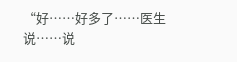“好……好多了……医生说……说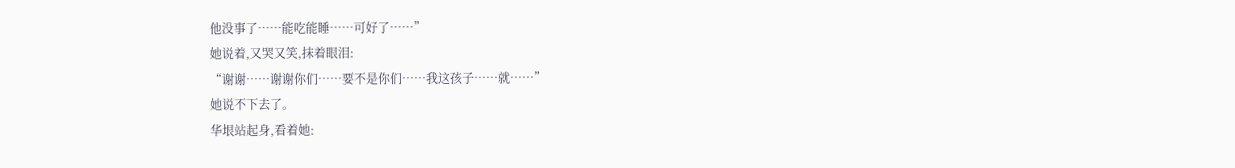他没事了……能吃能睡……可好了……”
她说着,又哭又笑,抹着眼泪:
“谢谢……谢谢你们……要不是你们……我这孩子……就……”
她说不下去了。
华垠站起身,看着她: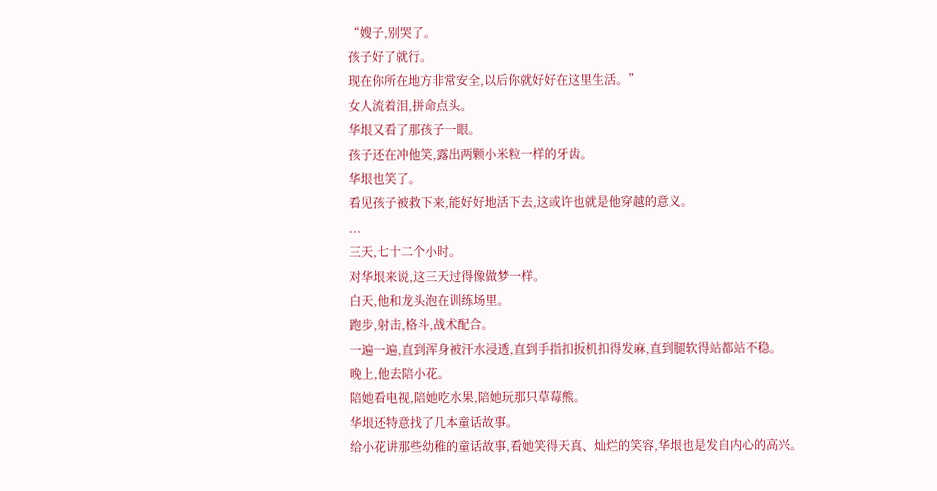“嫂子,别哭了。
孩子好了就行。
现在你所在地方非常安全,以后你就好好在这里生活。”
女人流着泪,拼命点头。
华垠又看了那孩子一眼。
孩子还在冲他笑,露出两颗小米粒一样的牙齿。
华垠也笑了。
看见孩子被救下来,能好好地活下去,这或许也就是他穿越的意义。
...
三天,七十二个小时。
对华垠来说,这三天过得像做梦一样。
白天,他和龙头泡在训练场里。
跑步,射击,格斗,战术配合。
一遍一遍,直到浑身被汗水浸透,直到手指扣扳机扣得发麻,直到腿软得站都站不稳。
晚上,他去陪小花。
陪她看电视,陪她吃水果,陪她玩那只草莓熊。
华垠还特意找了几本童话故事。
给小花讲那些幼稚的童话故事,看她笑得天真、灿烂的笑容,华垠也是发自内心的高兴。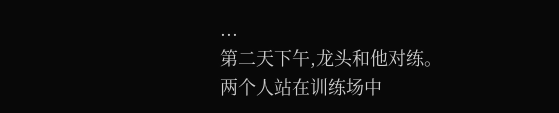...
第二天下午,龙头和他对练。
两个人站在训练场中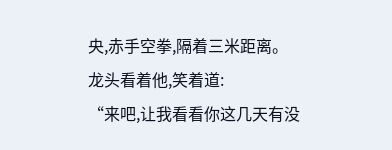央,赤手空拳,隔着三米距离。
龙头看着他,笑着道:
“来吧,让我看看你这几天有没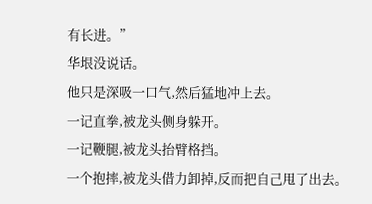有长进。”
华垠没说话。
他只是深吸一口气,然后猛地冲上去。
一记直拳,被龙头侧身躲开。
一记鞭腿,被龙头抬臂格挡。
一个抱摔,被龙头借力卸掉,反而把自己甩了出去。